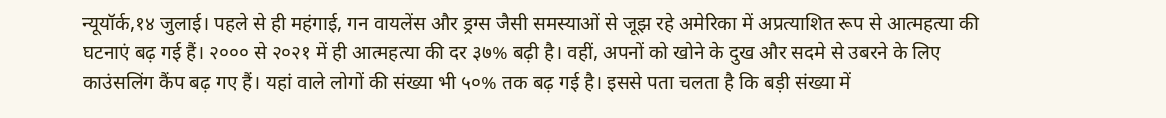न्यूयॉर्क,१४ जुलाई। पहले से ही महंगाई, गन वायलेंस और ड्रग्स जैसी समस्याओं से जूझ रहे अमेरिका में अप्रत्याशित रूप से आत्महत्या की घटनाएं बढ़ गई हैं। २००० से २०२१ में ही आत्महत्या की दर ३७% बढ़ी है। वहीं, अपनों को खोने के दुख और सदमे से उबरने के लिए काउंसलिंग कैंप बढ़ गए हैं। यहां वाले लोगों की संख्या भी ५०% तक बढ़ गई है। इससे पता चलता है कि बड़ी संख्या में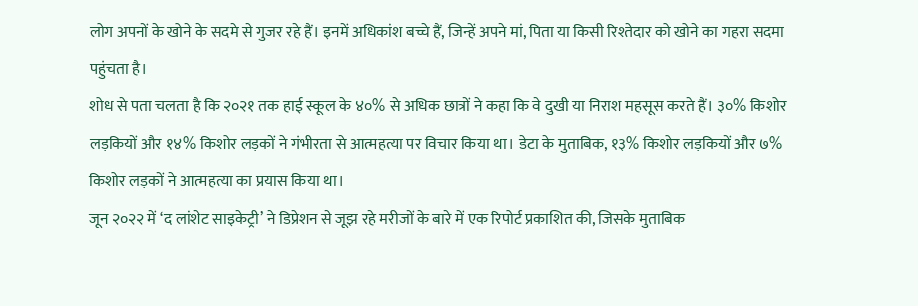लोग अपनों के खोने के सदमे से गुजर रहे हैं। इनमें अधिकांश बच्चे हैं, जिन्हें अपने मां, पिता या किसी रिश्तेदार को खोने का गहरा सदमा पहुंचता है।
शोध से पता चलता है कि २०२१ तक हाई स्कूल के ४०% से अधिक छात्रों ने कहा कि वे दुखी या निराश महसूस करते हैं। ३०% किशोर लड़कियों और १४% किशोर लड़कों ने गंभीरता से आत्महत्या पर विचार किया था। डेटा के मुताबिक, १३% किशोर लड़कियों और ७% किशोर लड़कों ने आत्महत्या का प्रयास किया था।
जून २०२२ में ‘द लांशेट साइकेट्री’ ने डिप्रेशन से जूझ रहे मरीजों के बारे में एक रिपोर्ट प्रकाशित की, जिसके मुताबिक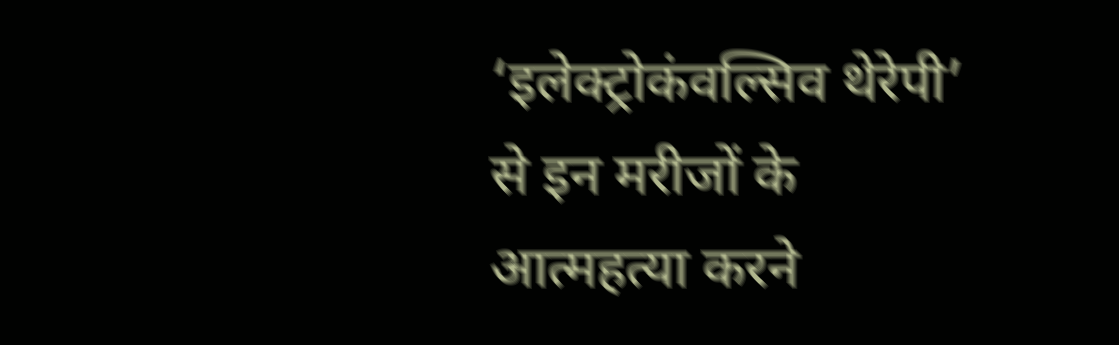‘इलेक्ट्रोकंवल्सिव थेरेपी’ से इन मरीजों के आत्महत्या करने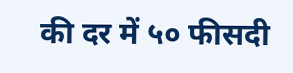की दर में ५० फीसदी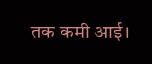तक कमी आई।